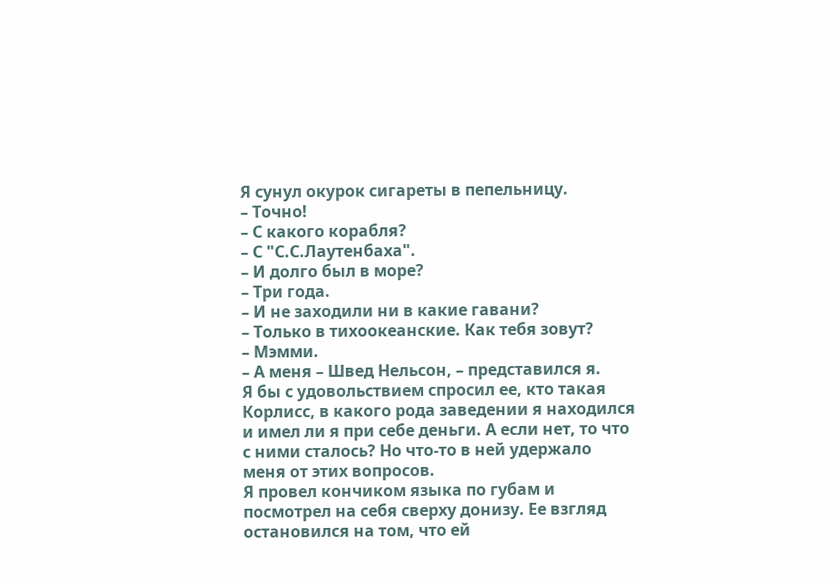Я сунул окурок сигареты в пепельницу.
– Точно!
– С какого корабля?
– С "С.С.Лаутенбаха".
– И долго был в море?
– Три года.
– И не заходили ни в какие гавани?
– Только в тихоокеанские. Как тебя зовут?
– Мэмми.
– А меня – Швед Нельсон, – представился я.
Я бы с удовольствием спросил ее, кто такая Корлисс, в какого рода заведении я находился и имел ли я при себе деньги. А если нет, то что с ними сталось? Но что-то в ней удержало меня от этих вопросов.
Я провел кончиком языка по губам и посмотрел на себя сверху донизу. Ее взгляд остановился на том, что ей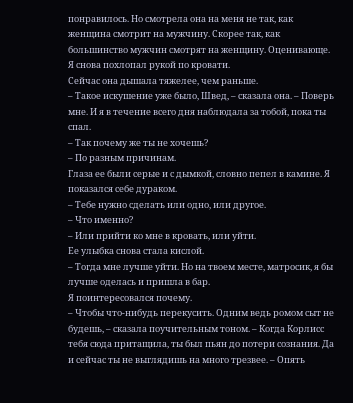понравилось. Но смотрела она на меня не так, как женщина смотрит на мужчину. Скорее так, как большинство мужчин смотрят на женщину. Оценивающе. Я снова похлопал рукой по кровати.
Сейчас она дышала тяжелее, чем раньше.
– Такое искушение уже было, Швед, – сказала она. – Поверь мне. И я в течение всего дня наблюдала за тобой, пока ты спал.
– Так почему же ты не хочешь?
– По разным причинам.
Глаза ее были серые и с дымкой, словно пепел в камине. Я показался себе дураком.
– Тебе нужно сделать или одно, или другое.
– Что именно?
– Или прийти ко мне в кровать, или уйти.
Ее улыбка снова стала кислой.
– Тогда мне лучше уйти. Но на твоем месте, матросик, я бы лучше оделась и пришла в бар.
Я поинтересовался почему.
– Чтобы что-нибудь перекусить. Одним ведь ромом сыт не будешь, – сказала поучительным тоном. – Когда Корлисс тебя сюда притащила, ты был пьян до потери сознания. Да и сейчас ты не выглядишь на много трезвее. – Опять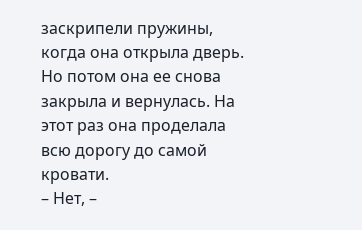заскрипели пружины, когда она открыла дверь. Но потом она ее снова закрыла и вернулась. На этот раз она проделала всю дорогу до самой кровати.
– Нет, –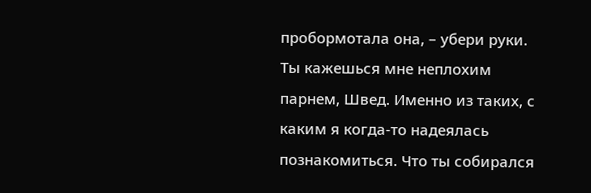пробормотала она, – убери руки. Ты кажешься мне неплохим парнем, Швед. Именно из таких, с каким я когда-то надеялась познакомиться. Что ты собирался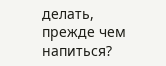делать, прежде чем напиться?